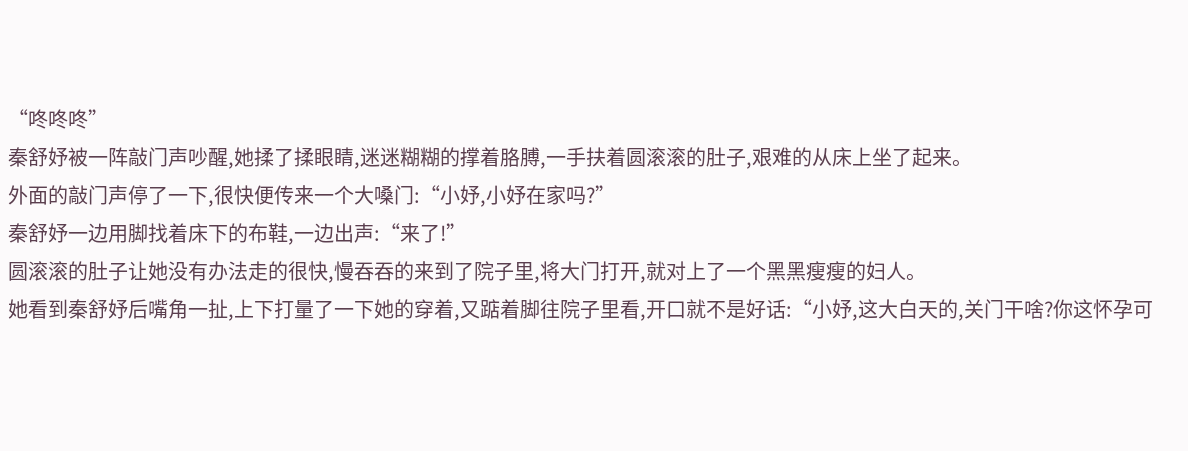“咚咚咚”
秦舒妤被一阵敲门声吵醒,她揉了揉眼睛,迷迷糊糊的撑着胳膊,一手扶着圆滚滚的肚子,艰难的从床上坐了起来。
外面的敲门声停了一下,很快便传来一个大嗓门:“小妤,小妤在家吗?”
秦舒妤一边用脚找着床下的布鞋,一边出声:“来了!”
圆滚滚的肚子让她没有办法走的很快,慢吞吞的来到了院子里,将大门打开,就对上了一个黑黑瘦瘦的妇人。
她看到秦舒妤后嘴角一扯,上下打量了一下她的穿着,又踮着脚往院子里看,开口就不是好话:“小妤,这大白天的,关门干啥?你这怀孕可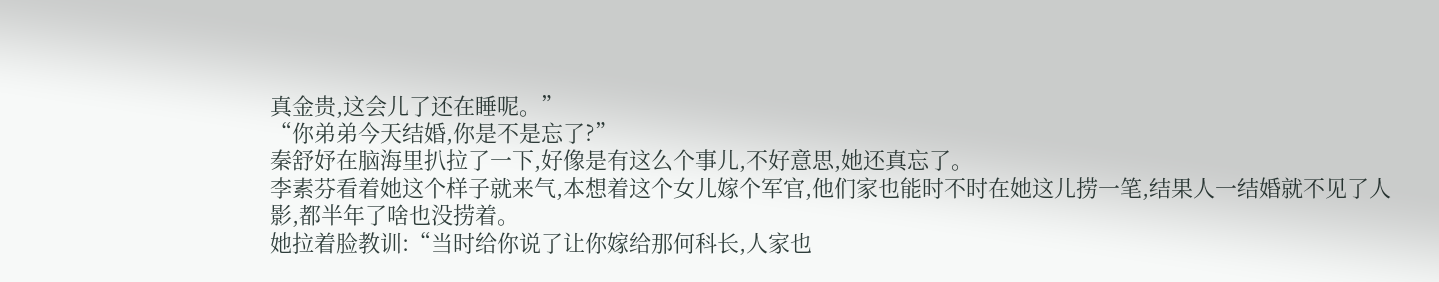真金贵,这会儿了还在睡呢。”
“你弟弟今天结婚,你是不是忘了?”
秦舒妤在脑海里扒拉了一下,好像是有这么个事儿,不好意思,她还真忘了。
李素芬看着她这个样子就来气,本想着这个女儿嫁个军官,他们家也能时不时在她这儿捞一笔,结果人一结婚就不见了人影,都半年了啥也没捞着。
她拉着脸教训:“当时给你说了让你嫁给那何科长,人家也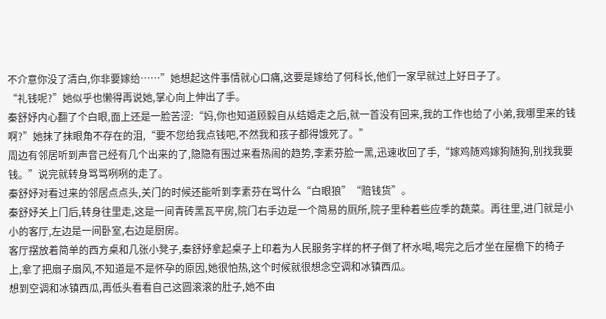不介意你没了清白,你非要嫁给……”她想起这件事情就心口痛,这要是嫁给了何科长,他们一家早就过上好日子了。
“礼钱呢?”她似乎也懒得再说她,掌心向上伸出了手。
秦舒妤内心翻了个白眼,面上还是一脸苦涩:“妈,你也知道顾毅自从结婚走之后,就一首没有回来,我的工作也给了小弟,我哪里来的钱啊?”她抹了抹眼角不存在的泪,“要不您给我点钱吧,不然我和孩子都得饿死了。”
周边有邻居听到声音己经有几个出来的了,隐隐有围过来看热闹的趋势,李素芬脸一黑,迅速收回了手,“嫁鸡随鸡嫁狗随狗,别找我要钱。”说完就转身骂骂咧咧的走了。
秦舒妤对看过来的邻居点点头,关门的时候还能听到李素芬在骂什么“白眼狼”“赔钱货”。
秦舒妤关上门后,转身往里走,这是一间青砖黑瓦平房,院门右手边是一个简易的厕所,院子里种着些应季的蔬菜。再往里,进门就是小小的客厅,左边是一间卧室,右边是厨房。
客厅摆放着简单的西方桌和几张小凳子,秦舒妤拿起桌子上印着为人民服务字样的杯子倒了杯水喝,喝完之后才坐在屋檐下的椅子上,拿了把扇子扇风,不知道是不是怀孕的原因,她很怕热,这个时候就很想念空调和冰镇西瓜。
想到空调和冰镇西瓜,再低头看看自己这圆滚滚的肚子,她不由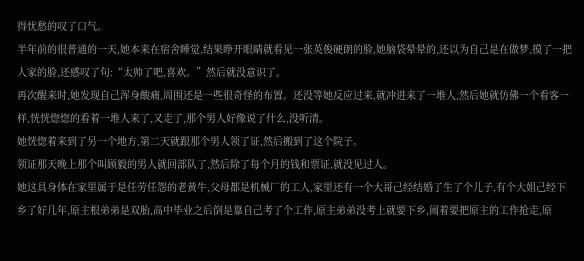得忧愁的叹了口气。
半年前的很普通的一天,她本来在宿舍睡觉,结果睁开眼睛就看见一张英俊硬朗的脸,她脑袋晕晕的,还以为自己是在做梦,摸了一把人家的脸,还感叹了句:“太帅了吧,喜欢。”然后就没意识了。
再次醒来时,她发现自己浑身酸痛,周围还是一些很奇怪的布置。还没等她反应过来,就冲进来了一堆人,然后她就仿佛一个看客一样,恍恍惚惚的看着一堆人来了,又走了,那个男人好像说了什么,没听清。
她恍惚着来到了另一个地方,第二天就跟那个男人领了证,然后搬到了这个院子。
领证那天晚上那个叫顾毅的男人就回部队了,然后除了每个月的钱和票证,就没见过人。
她这具身体在家里属于是任劳任怨的老黄牛,父母都是机械厂的工人,家里还有一个大哥己经结婚了生了个儿子,有个大姐己经下乡了好几年,原主根弟弟是双胎,高中毕业之后倒是靠自己考了个工作,原主弟弟没考上就要下乡,闹着要把原主的工作抢走,原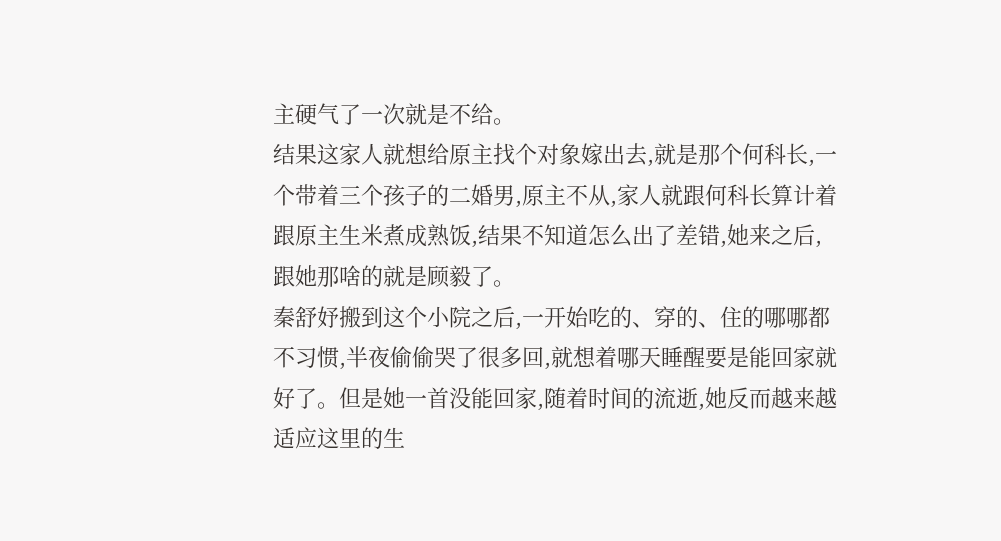主硬气了一次就是不给。
结果这家人就想给原主找个对象嫁出去,就是那个何科长,一个带着三个孩子的二婚男,原主不从,家人就跟何科长算计着跟原主生米煮成熟饭,结果不知道怎么出了差错,她来之后,跟她那啥的就是顾毅了。
秦舒妤搬到这个小院之后,一开始吃的、穿的、住的哪哪都不习惯,半夜偷偷哭了很多回,就想着哪天睡醒要是能回家就好了。但是她一首没能回家,随着时间的流逝,她反而越来越适应这里的生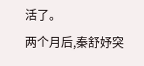活了。
两个月后,秦舒妤突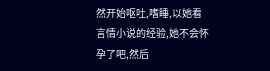然开始呕吐,嗜睡,以她看言情小说的经验,她不会怀孕了吧,然后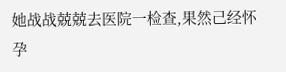她战战兢兢去医院一检查,果然己经怀孕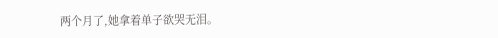两个月了,她拿着单子欲哭无泪。